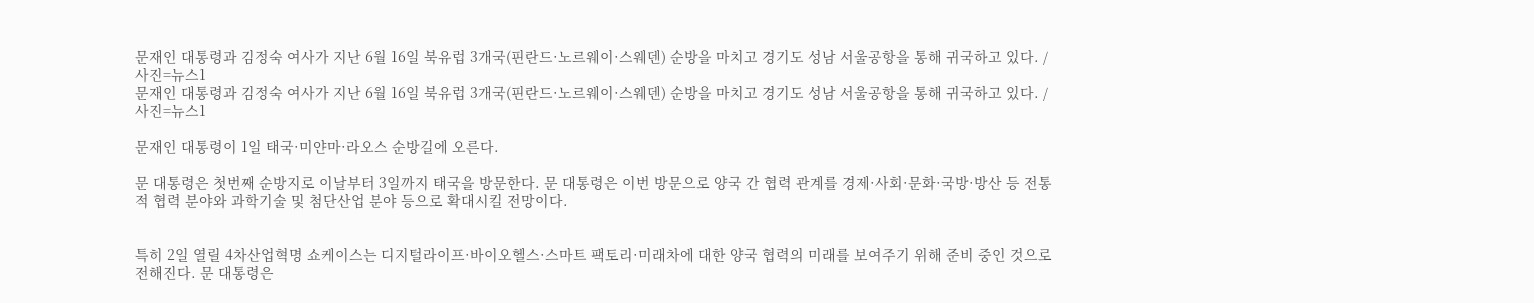문재인 대통령과 김정숙 여사가 지난 6월 16일 북유럽 3개국(핀란드·노르웨이·스웨덴) 순방을 마치고 경기도 성남 서울공항을 통해 귀국하고 있다. /사진=뉴스1
문재인 대통령과 김정숙 여사가 지난 6월 16일 북유럽 3개국(핀란드·노르웨이·스웨덴) 순방을 마치고 경기도 성남 서울공항을 통해 귀국하고 있다. /사진=뉴스1

문재인 대통령이 1일 태국·미얀마·라오스 순방길에 오른다.

문 대통령은 첫번째 순방지로 이날부터 3일까지 태국을 방문한다. 문 대통령은 이번 방문으로 양국 간 협력 관계를 경제·사회·문화·국방·방산 등 전통적 협력 분야와 과학기술 및 첨단산업 분야 등으로 확대시킬 전망이다.


특히 2일 열릴 4차산업혁명 쇼케이스는 디지털라이프·바이오헬스·스마트 팩토리·미래차에 대한 양국 협력의 미래를 보여주기 위해 준비 중인 것으로 전해진다. 문 대통령은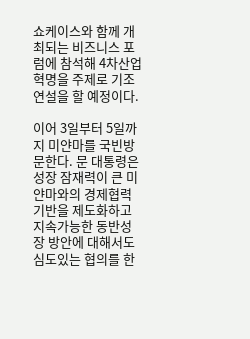쇼케이스와 함께 개최되는 비즈니스 포럼에 참석해 4차산업혁명을 주제로 기조연설을 할 예정이다.

이어 3일부터 5일까지 미얀마를 국빈방문한다. 문 대통령은 성장 잠재력이 큰 미얀마와의 경제협력 기반을 제도화하고 지속가능한 동반성장 방안에 대해서도 심도있는 협의를 한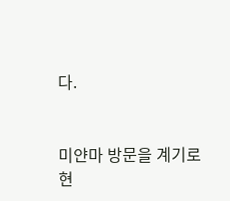다.


미얀마 방문을 계기로 현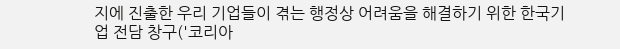지에 진출한 우리 기업들이 겪는 행정상 어려움을 해결하기 위한 한국기업 전담 창구('코리아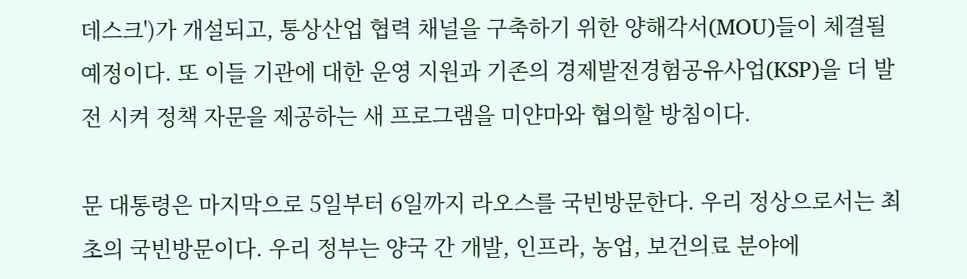데스크')가 개설되고, 통상산업 협력 채널을 구축하기 위한 양해각서(MOU)들이 체결될 예정이다. 또 이들 기관에 대한 운영 지원과 기존의 경제발전경험공유사업(KSP)을 더 발전 시켜 정책 자문을 제공하는 새 프로그램을 미얀마와 협의할 방침이다.

문 대통령은 마지막으로 5일부터 6일까지 라오스를 국빈방문한다. 우리 정상으로서는 최초의 국빈방문이다. 우리 정부는 양국 간 개발, 인프라, 농업, 보건의료 분야에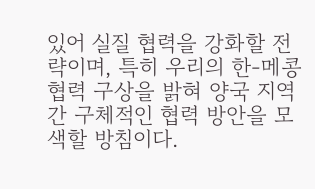있어 실질 협력을 강화할 전략이며, 특히 우리의 한-메콩 협력 구상을 밝혀 양국 지역 간 구체적인 협력 방안을 모색할 방침이다.